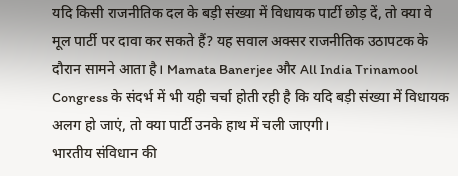यदि किसी राजनीतिक दल के बड़ी संख्या में विधायक पार्टी छोड़ दें, तो क्या वे मूल पार्टी पर दावा कर सकते हैं? यह सवाल अक्सर राजनीतिक उठापटक के दौरान सामने आता है। Mamata Banerjee और All India Trinamool Congress के संदर्भ में भी यही चर्चा होती रही है कि यदि बड़ी संख्या में विधायक अलग हो जाएं, तो क्या पार्टी उनके हाथ में चली जाएगी।
भारतीय संविधान की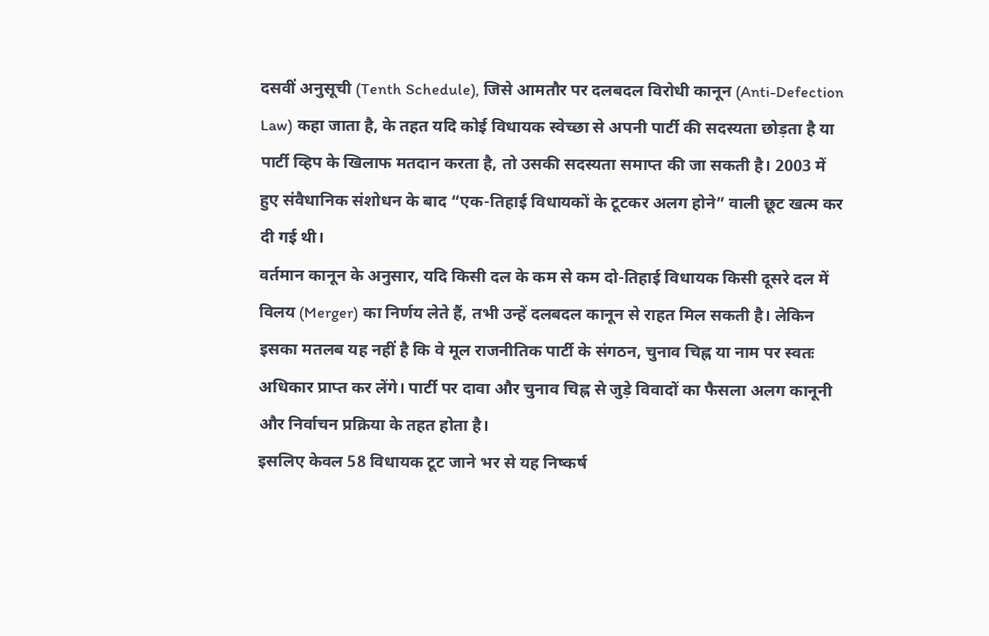दसवीं अनुसूची (Tenth Schedule), जिसे आमतौर पर दलबदल विरोधी कानून (Anti-Defection Law) कहा जाता है, के तहत यदि कोई विधायक स्वेच्छा से अपनी पार्टी की सदस्यता छोड़ता है या पार्टी व्हिप के खिलाफ मतदान करता है, तो उसकी सदस्यता समाप्त की जा सकती है। 2003 में हुए संवैधानिक संशोधन के बाद “एक-तिहाई विधायकों के टूटकर अलग होने” वाली छूट खत्म कर दी गई थी।
वर्तमान कानून के अनुसार, यदि किसी दल के कम से कम दो-तिहाई विधायक किसी दूसरे दल में विलय (Merger) का निर्णय लेते हैं, तभी उन्हें दलबदल कानून से राहत मिल सकती है। लेकिन इसका मतलब यह नहीं है कि वे मूल राजनीतिक पार्टी के संगठन, चुनाव चिह्न या नाम पर स्वतः अधिकार प्राप्त कर लेंगे। पार्टी पर दावा और चुनाव चिह्न से जुड़े विवादों का फैसला अलग कानूनी और निर्वाचन प्रक्रिया के तहत होता है।
इसलिए केवल 58 विधायक टूट जाने भर से यह निष्कर्ष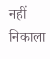नहीं निकाला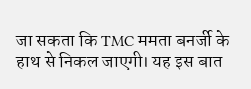जा सकता कि TMC ममता बनर्जी के हाथ से निकल जाएगी। यह इस बात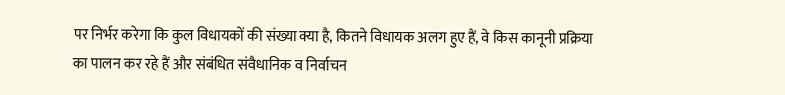पर निर्भर करेगा कि कुल विधायकों की संख्या क्या है, कितने विधायक अलग हुए हैं, वे किस कानूनी प्रक्रिया का पालन कर रहे हैं और संबंधित संवैधानिक व निर्वाचन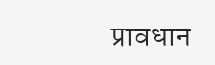प्रावधान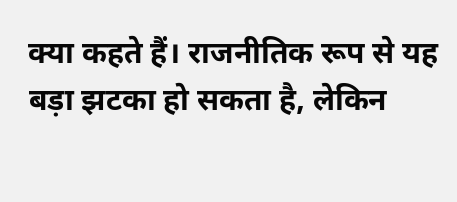क्या कहते हैं। राजनीतिक रूप से यह बड़ा झटका हो सकता है, लेकिन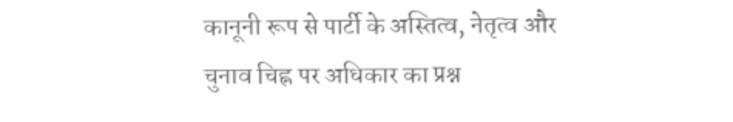कानूनी रूप से पार्टी के अस्तित्व, नेतृत्व और चुनाव चिह्न पर अधिकार का प्रश्न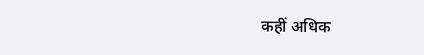कहीं अधिक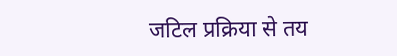जटिल प्रक्रिया से तय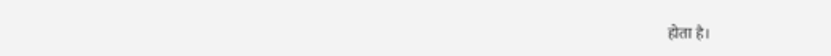होता है।